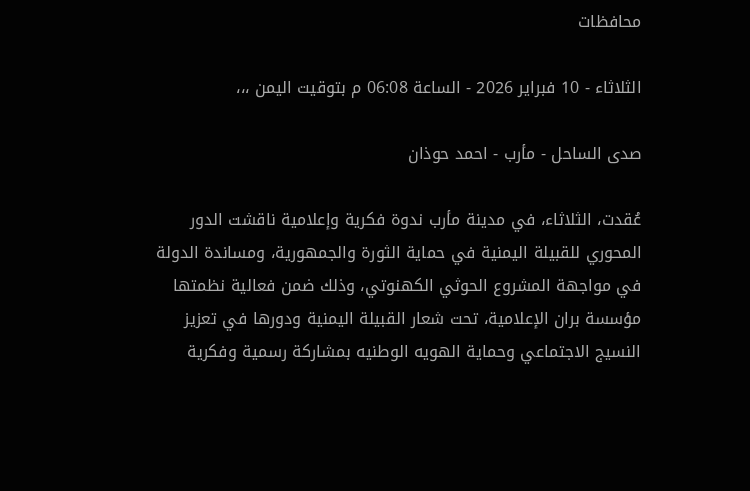محافظات

الثلاثاء - 10 فبراير 2026 - الساعة 06:08 م بتوقيت اليمن ،،،

صدى الساحل - مأرب - احمد حوذان

عُقدت، الثلاثاء، في مدينة مأرب ندوة فكرية وإعلامية ناقشت الدور المحوري للقبيلة اليمنية في حماية الثورة والجمهورية، ومساندة الدولة في مواجهة المشروع الحوثي الكهنوتي، وذلك ضمن فعالية نظمتها مؤسسة بران الإعلامية، تحت شعار القبيلة اليمنية ودورها في تعزيز النسيج الاجتماعي وحماية الهويه الوطنيه بمشاركة رسمية وفكرية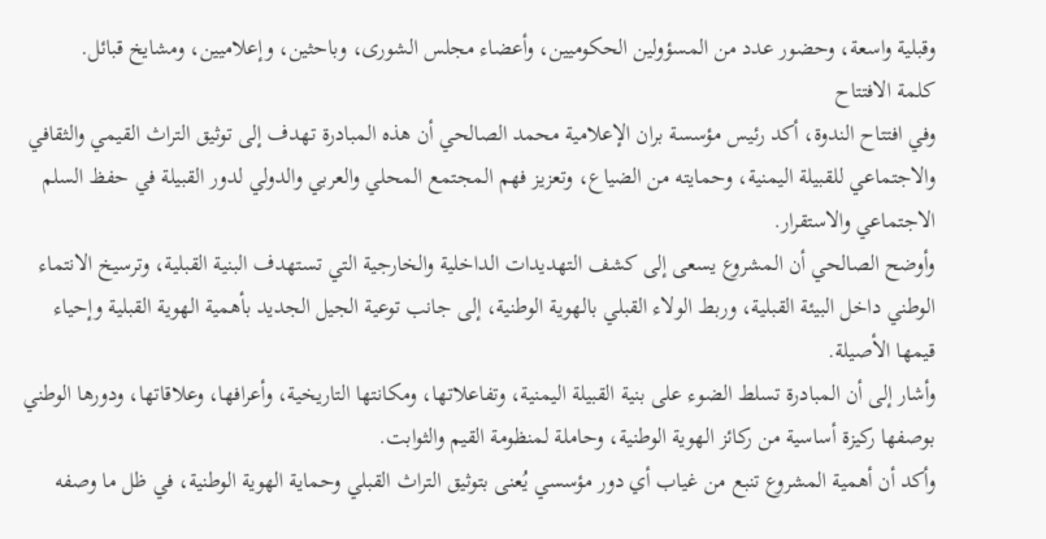وقبلية واسعة، وحضور عدد من المسؤولين الحكوميين، وأعضاء مجلس الشورى، وباحثين، وإعلاميين، ومشايخ قبائل.
كلمة الافتتاح
وفي افتتاح الندوة، أكد رئيس مؤسسة بران الإعلامية محمد الصالحي أن هذه المبادرة تهدف إلى توثيق التراث القيمي والثقافي والاجتماعي للقبيلة اليمنية، وحمايته من الضياع، وتعزيز فهم المجتمع المحلي والعربي والدولي لدور القبيلة في حفظ السلم الاجتماعي والاستقرار.
وأوضح الصالحي أن المشروع يسعى إلى كشف التهديدات الداخلية والخارجية التي تستهدف البنية القبلية، وترسيخ الانتماء الوطني داخل البيئة القبلية، وربط الولاء القبلي بالهوية الوطنية، إلى جانب توعية الجيل الجديد بأهمية الهوية القبلية وإحياء قيمها الأصيلة.
وأشار إلى أن المبادرة تسلط الضوء على بنية القبيلة اليمنية، وتفاعلاتها، ومكانتها التاريخية، وأعرافها، وعلاقاتها، ودورها الوطني بوصفها ركيزة أساسية من ركائز الهوية الوطنية، وحاملة لمنظومة القيم والثوابت.
وأكد أن أهمية المشروع تنبع من غياب أي دور مؤسسي يُعنى بتوثيق التراث القبلي وحماية الهوية الوطنية، في ظل ما وصفه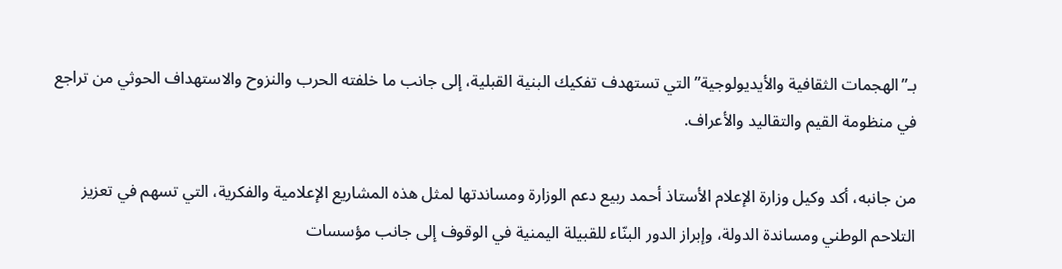بـ”الهجمات الثقافية والأيديولوجية” التي تستهدف تفكيك البنية القبلية، إلى جانب ما خلفته الحرب والنزوح والاستهداف الحوثي من تراجع في منظومة القيم والتقاليد والأعراف.

من جانبه، أكد وكيل وزارة الإعلام الأستاذ أحمد ربيع دعم الوزارة ومساندتها لمثل هذه المشاريع الإعلامية والفكرية، التي تسهم في تعزيز التلاحم الوطني ومساندة الدولة، وإبراز الدور البنّاء للقبيلة اليمنية في الوقوف إلى جانب مؤسسات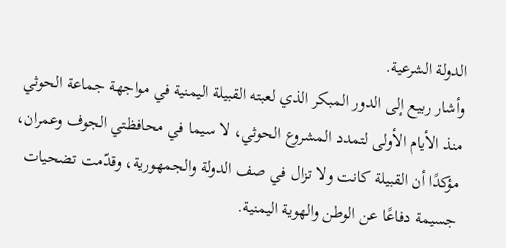الدولة الشرعية.
وأشار ربيع إلى الدور المبكر الذي لعبته القبيلة اليمنية في مواجهة جماعة الحوثي منذ الأيام الأولى لتمدد المشروع الحوثي، لا سيما في محافظتي الجوف وعمران، مؤكدًا أن القبيلة كانت ولا تزال في صف الدولة والجمهورية، وقدّمت تضحيات جسيمة دفاعًا عن الوطن والهوية اليمنية.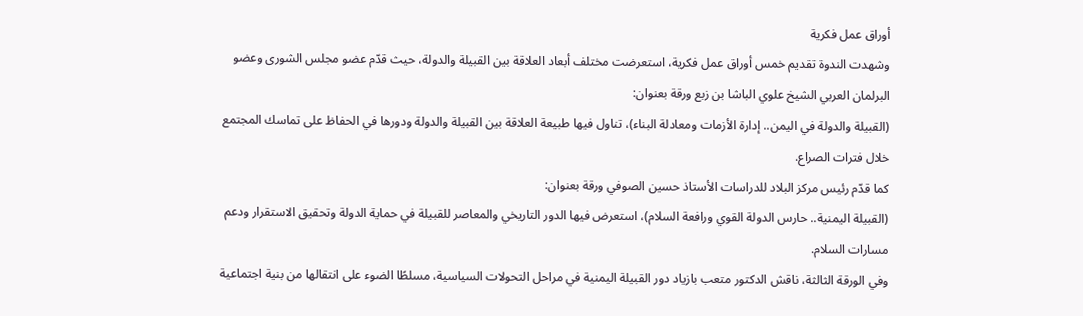أوراق عمل فكرية
وشهدت الندوة تقديم خمس أوراق عمل فكرية، استعرضت مختلف أبعاد العلاقة بين القبيلة والدولة، حيث قدّم عضو مجلس الشورى وعضو البرلمان العربي الشيخ علوي الباشا بن زبع ورقة بعنوان:
(القبيلة والدولة في اليمن.. إدارة الأزمات ومعادلة البناء)، تناول فيها طبيعة العلاقة بين القبيلة والدولة ودورها في الحفاظ على تماسك المجتمع خلال فترات الصراع.
كما قدّم رئيس مركز البلاد للدراسات الأستاذ حسين الصوفي ورقة بعنوان:
(القبيلة اليمنية.. حارس الدولة القوي ورافعة السلام)، استعرض فيها الدور التاريخي والمعاصر للقبيلة في حماية الدولة وتحقيق الاستقرار ودعم مسارات السلام.
وفي الورقة الثالثة، ناقش الدكتور متعب بازياد دور القبيلة اليمنية في مراحل التحولات السياسية، مسلطًا الضوء على انتقالها من بنية اجتماعية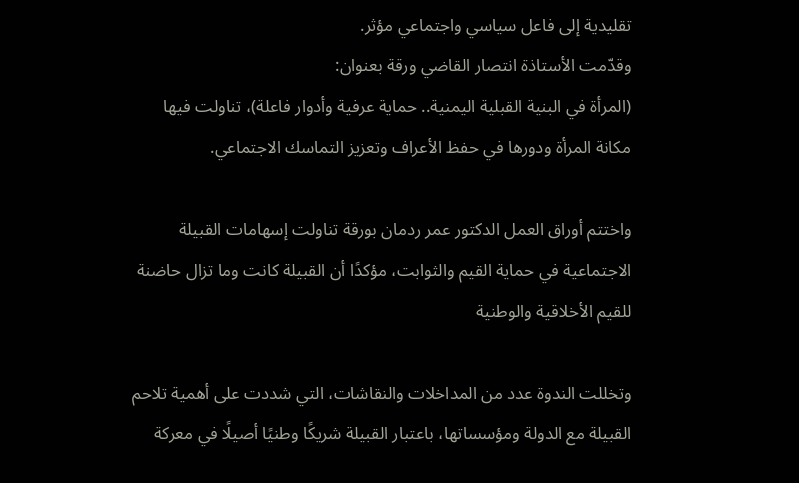تقليدية إلى فاعل سياسي واجتماعي مؤثر.
وقدّمت الأستاذة انتصار القاضي ورقة بعنوان:
(المرأة في البنية القبلية اليمنية.. حماية عرفية وأدوار فاعلة)، تناولت فيها مكانة المرأة ودورها في حفظ الأعراف وتعزيز التماسك الاجتماعي.

واختتم أوراق العمل الدكتور عمر ردمان بورقة تناولت إسهامات القبيلة الاجتماعية في حماية القيم والثوابت، مؤكدًا أن القبيلة كانت وما تزال حاضنة للقيم الأخلاقية والوطنية

وتخللت الندوة عدد من المداخلات والنقاشات، التي شددت على أهمية تلاحم القبيلة مع الدولة ومؤسساتها، باعتبار القبيلة شريكًا وطنيًا أصيلًا في معركة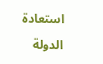استعادة الدولة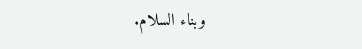وبناء السلام.